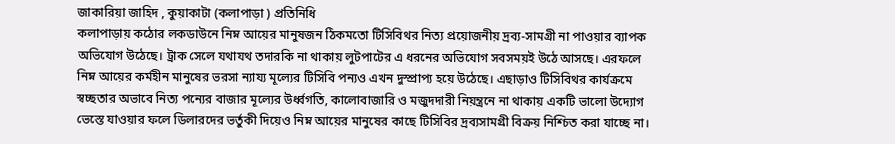জাকারিয়া জাহিদ , কুয়াকাটা (কলাপাড়া ) প্রতিনিধি
কলাপাড়ায় কঠোর লকডাউনে নিম্ন আয়ের মানুষজন ঠিকমতো টিসিবিথর নিত্য প্রয়োজনীয় দ্রব্য-সামগ্রী না পাওয়ার ব্যাপক অভিযোগ উঠেছে। ট্রাক সেলে যথাযথ তদারকি না থাকায় লুটপাটের এ ধরনের অভিযোগ সবসময়ই উঠে আসছে। এরফলে নিম্ন আয়ের কর্মহীন মানুষের ভরসা ন্যায্য মূল্যের টিসিবি পন্যও এখন দুস্প্রাপ্য হয়ে উঠেছে। এছাড়াও টিসিবিথর কার্যক্রমে স্বচ্ছতার অভাবে নিত্য পন্যের বাজার মূল্যের উর্ধ্বগতি, কালোবাজারি ও মজুদদারী নিয়ন্ত্রনে না থাকায় একটি ভালো উদ্যোগ ভেস্তে যাওয়ার ফলে ডিলারদের ভর্তুকী দিয়েও নিম্ন আয়ের মানুষের কাছে টিসিবির দ্রব্যসামগ্রী বিক্রয় নিশ্চিত করা যাচ্ছে না।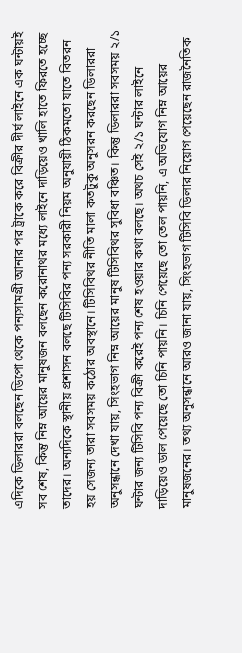এদিকে ডিলাররা বলছেন ডিপো থেকে পন্যসামগ্রী আনার পর ট্রাকে করে বিক্রীর দীর্ঘ লাইনে এক ঘন্টায়ই সব শেষ, কিন্তু নিম্ন আয়ের মানুষজন বলছেন করোনাথর মধ্যে লাইনে দাড়িয়েও খালি হাতে ফিরতে হচ্ছে তাদের। অন্যদিকে স্থানীয় প্রশাসন বলছে টিসিবির পন্য সরকারী নিয়ম অনুযায়ী ঠিকমতো যাতে বিতরন হয় সেজন্য তারা সবসময় কঠোর অবস্থানে। টিসিবিথর নীতি মালা কতটুকু অনুসরন করছেন ডিলাররা অনুসন্ধানে দেখা যায়, সিংহভাগ নিম্ন আয়ের মানুষ টিসিবিথর সুবিধা বঞ্চিত। কিন্তু ডিলাররা সবসময় ২/১ ঘন্টার জন্য টিসিবি পন্য বিক্রী করেই পন্য শেষ হওয়ার কথা বলছে। অথচ সেই ২/১ ঘন্টার লাইনে দাড়িয়েও ডাল পেয়েছে তো চিনি পায়নি। চিনি পেয়েছে তো তেল পায়নি, এ অভিযোগ নিম্ন আয়ের মানুষজনের। তথ্য অনুসন্ধানে আরও জানা যায়, সিংহভাগ টিসিবি ডিলার নিয়োগ পেয়েছেন রাজনৈতিক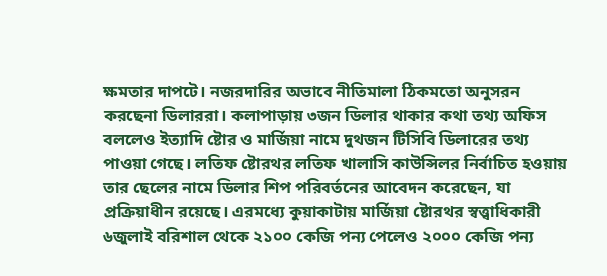ক্ষমতার দাপটে। নজরদারির অভাবে নীতিমালা ঠিকমতো অনুসরন করছেনা ডিলাররা। কলাপাড়ায় ৩জন ডিলার থাকার কথা তথ্য অফিস বললেও ইত্যাদি ষ্টোর ও মার্জিয়া নামে দুথজন টিসিবি ডিলারের তথ্য পাওয়া গেছে। লতিফ ষ্টোরথর লতিফ খালাসি কাউন্সিলর নির্বাচিত হওয়ায় তার ছেলের নামে ডিলার শিপ পরিবর্তনের আবেদন করেছেন, যা প্রক্রিয়াধীন রয়েছে। এরমধ্যে কুয়াকাটায় মার্জিয়া ষ্টোরথর স্বত্ত্বাধিকারী ৬জুলাই বরিশাল থেকে ২১০০ কেজি পন্য পেলেও ২০০০ কেজি পন্য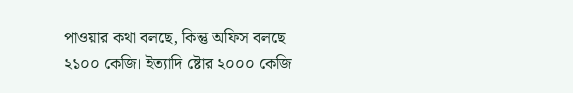পাওয়ার কথা বলছে, কিন্তু অফিস বলছে ২১০০ কেজি। ইত্যাদি ষ্টোর ২০০০ কেজি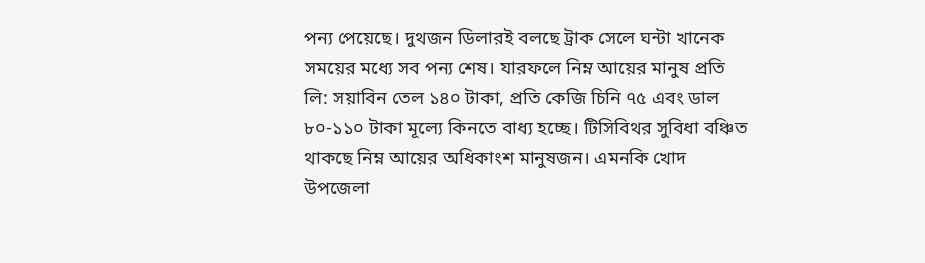পন্য পেয়েছে। দুথজন ডিলারই বলছে ট্রাক সেলে ঘন্টা খানেক সময়ের মধ্যে সব পন্য শেষ। যারফলে নিম্ন আয়ের মানুষ প্রতি লি: সয়াবিন তেল ১৪০ টাকা, প্রতি কেজি চিনি ৭৫ এবং ডাল ৮০-১১০ টাকা মূল্যে কিনতে বাধ্য হচ্ছে। টিসিবিথর সুবিধা বঞ্চিত থাকছে নিম্ন আয়ের অধিকাংশ মানুষজন। এমনকি খোদ উপজেলা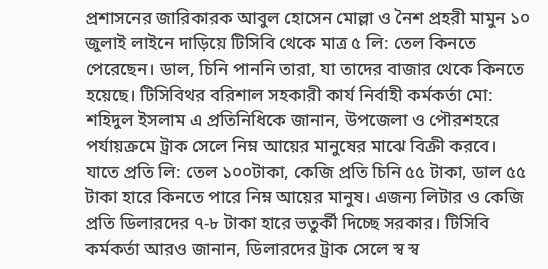প্রশাসনের জারিকারক আবুল হোসেন মোল্লা ও নৈশ প্রহরী মামুন ১০ জুলাই লাইনে দাড়িয়ে টিসিবি থেকে মাত্র ৫ লি: তেল কিনতে পেরেছেন। ডাল, চিনি পাননি তারা, যা তাদের বাজার থেকে কিনতে হয়েছে। টিসিবিথর বরিশাল সহকারী কার্য নির্বাহী কর্মকর্তা মো: শহিদুল ইসলাম এ প্রতিনিধিকে জানান, উপজেলা ও পৌরশহরে পর্যায়ক্রমে ট্রাক সেলে নিম্ন আয়ের মানুষের মাঝে বিক্রী করবে। যাতে প্রতি লি: তেল ১০০টাকা, কেজি প্রতি চিনি ৫৫ টাকা, ডাল ৫৫ টাকা হারে কিনতে পারে নিম্ন আয়ের মানুষ। এজন্য লিটার ও কেজি প্রতি ডিলারদের ৭-৮ টাকা হারে ভতুর্কী দিচ্ছে সরকার। টিসিবি কর্মকর্তা আরও জানান, ডিলারদের ট্রাক সেলে স্ব স্ব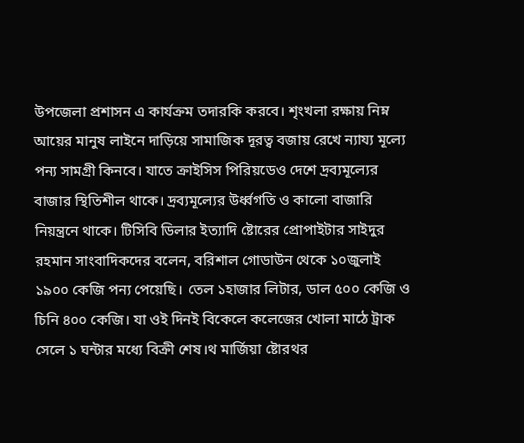উপজেলা প্রশাসন এ কার্যক্রম তদারকি করবে। শৃংখলা রক্ষায় নিম্ন আয়ের মানুষ লাইনে দাড়িয়ে সামাজিক দূরত্ব বজায় রেখে ন্যায্য মূল্যে পন্য সামগ্রী কিনবে। যাতে ক্রাইসিস পিরিয়ডেও দেশে দ্রব্যমূল্যের বাজার স্থিতিশীল থাকে। দ্রব্যমূল্যের উর্ধ্বগতি ও কালো বাজারি নিয়ন্ত্রনে থাকে। টিসিবি ডিলার ইত্যাদি ষ্টোরের প্রোপাইটার সাইদুর রহমান সাংবাদিকদের বলেন, বরিশাল গোডাউন থেকে ১০জুলাই ১৯০০ কেজি পন্য পেয়েছি। তেল ১হাজার লিটার, ডাল ৫০০ কেজি ও চিনি ৪০০ কেজি। যা ওই দিনই বিকেলে কলেজের খোলা মাঠে ট্রাক সেলে ১ ঘন্টার মধ্যে বিক্রী শেষ।থ মার্জিয়া ষ্টোরথর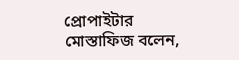প্রোপাইটার মোস্তাফিজ বলেন,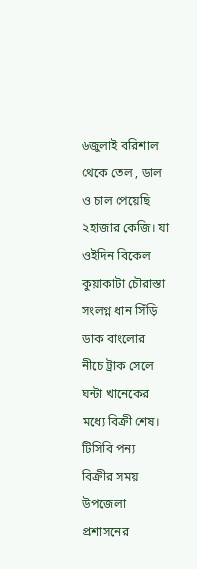৬জুলাই বরিশাল থেকে তেল , ডাল ও চাল পেয়েছি ২হাজার কেজি। যা ওইদিন বিকেল কুয়াকাটা চৌরাস্তা সংলগ্ন ধান সিঁড়ি ডাক বাংলোর নীচে ট্রাক সেলে ঘন্টা খানেকের মধ্যে বিক্রী শেষ। টিসিবি পন্য বিক্রীর সময় উপজেলা প্রশাসনের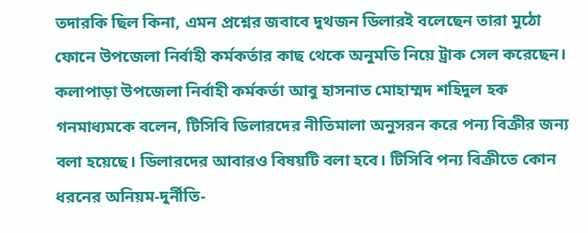তদারকি ছিল কিনা, এমন প্রশ্নের জবাবে দুথজন ডিলারই বলেছেন তারা মুঠো ফোনে উপজেলা নির্বাহী কর্মকর্তার কাছ থেকে অনুমতি নিয়ে ট্রাক সেল করেছেন। কলাপাড়া উপজেলা নির্বাহী কর্মকর্তা আবু হাসনাত মোহাম্মদ শহিদুল হক গনমাধ্যমকে বলেন, টিসিবি ডিলারদের নীতিমালা অনুসরন করে পন্য বিক্রীর জন্য বলা হয়েছে। ডিলারদের আবারও বিষয়টি বলা হবে। টিসিবি পন্য বিক্রীতে কোন ধরনের অনিয়ম-দুর্নীতি-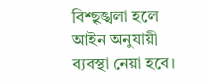বিশ্ছৃঙ্খলা হলে আইন অনুযায়ী ব্যবস্থা নেয়া হবে।